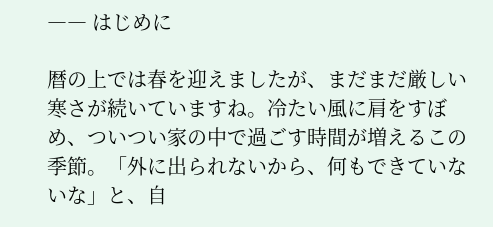―― はじめに

暦の上では春を迎えましたが、まだまだ厳しい寒さが続いていますね。冷たい風に肩をすぼめ、ついつい家の中で過ごす時間が増えるこの季節。「外に出られないから、何もできていないな」と、自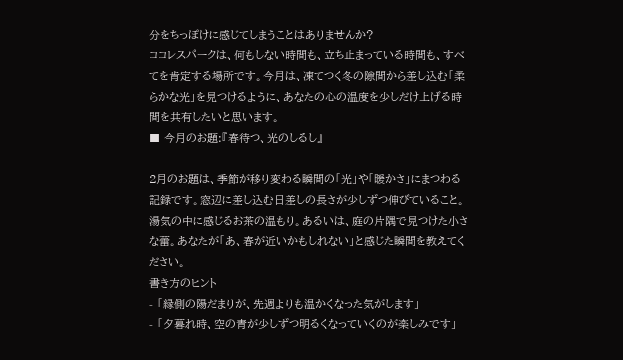分をちっぽけに感じてしまうことはありませんか?
ココレスパークは、何もしない時間も、立ち止まっている時間も、すべてを肯定する場所です。今月は、凍てつく冬の隙間から差し込む「柔らかな光」を見つけるように、あなたの心の温度を少しだけ上げる時間を共有したいと思います。
■ 今月のお題:『春待つ、光のしるし』

2月のお題は、季節が移り変わる瞬間の「光」や「暖かさ」にまつわる記録です。窓辺に差し込む日差しの長さが少しずつ伸びていること。湯気の中に感じるお茶の温もり。あるいは、庭の片隅で見つけた小さな蕾。あなたが「あ、春が近いかもしれない」と感じた瞬間を教えてください。
書き方のヒント
- 「縁側の陽だまりが、先週よりも温かくなった気がします」
- 「夕暮れ時、空の青が少しずつ明るくなっていくのが楽しみです」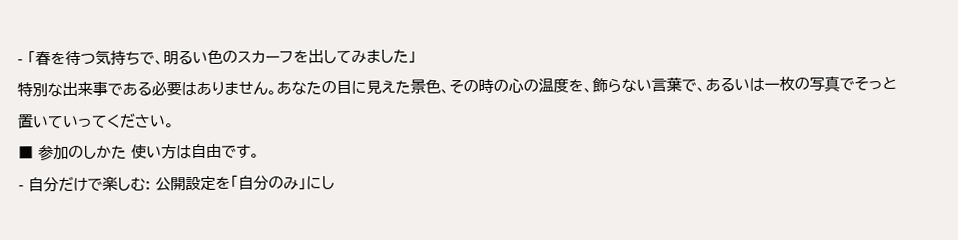- 「春を待つ気持ちで、明るい色のスカーフを出してみました」
特別な出来事である必要はありません。あなたの目に見えた景色、その時の心の温度を、飾らない言葉で、あるいは一枚の写真でそっと置いていってください。
■ 参加のしかた 使い方は自由です。
- 自分だけで楽しむ: 公開設定を「自分のみ」にし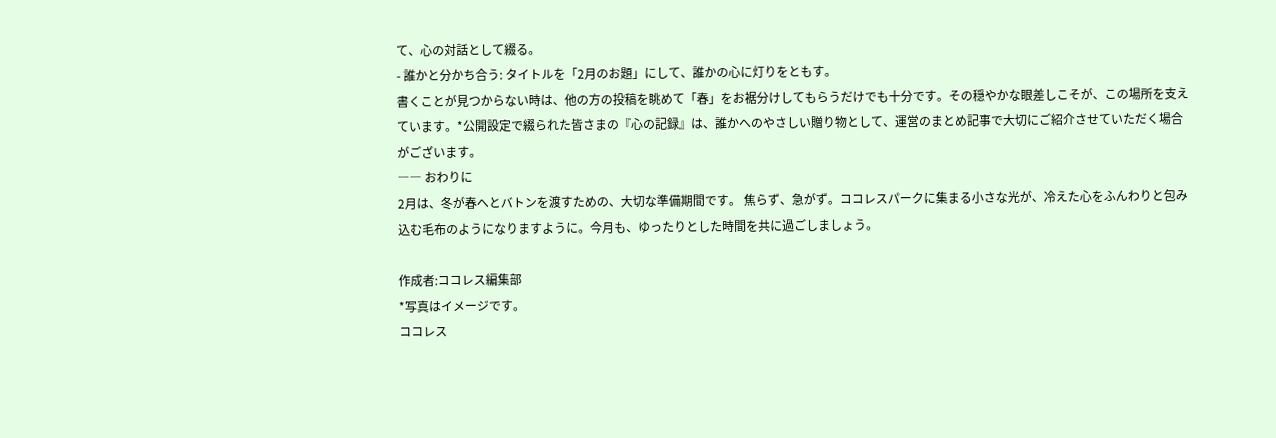て、心の対話として綴る。
- 誰かと分かち合う: タイトルを「2月のお題」にして、誰かの心に灯りをともす。
書くことが見つからない時は、他の方の投稿を眺めて「春」をお裾分けしてもらうだけでも十分です。その穏やかな眼差しこそが、この場所を支えています。*公開設定で綴られた皆さまの『心の記録』は、誰かへのやさしい贈り物として、運営のまとめ記事で大切にご紹介させていただく場合がございます。
―― おわりに
2月は、冬が春へとバトンを渡すための、大切な準備期間です。 焦らず、急がず。ココレスパークに集まる小さな光が、冷えた心をふんわりと包み込む毛布のようになりますように。今月も、ゆったりとした時間を共に過ごしましょう。

作成者:ココレス編集部
*写真はイメージです。
ココレス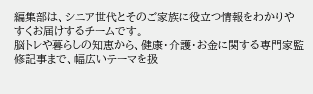編集部は、シニア世代とそのご家族に役立つ情報をわかりやすくお届けするチームです。
脳トレや暮らしの知恵から、健康・介護・お金に関する専門家監修記事まで、幅広いテーマを扱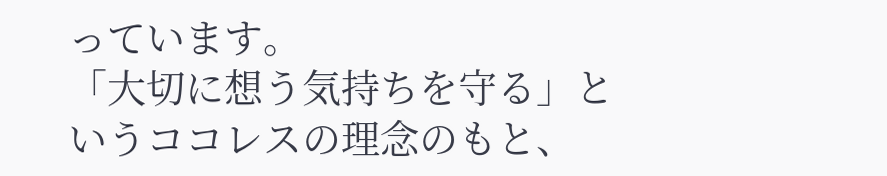っています。
「大切に想う気持ちを守る」というココレスの理念のもと、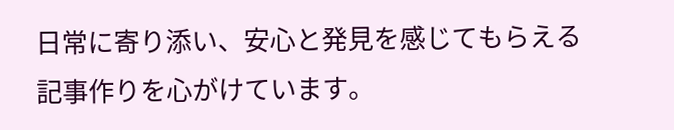日常に寄り添い、安心と発見を感じてもらえる記事作りを心がけています。